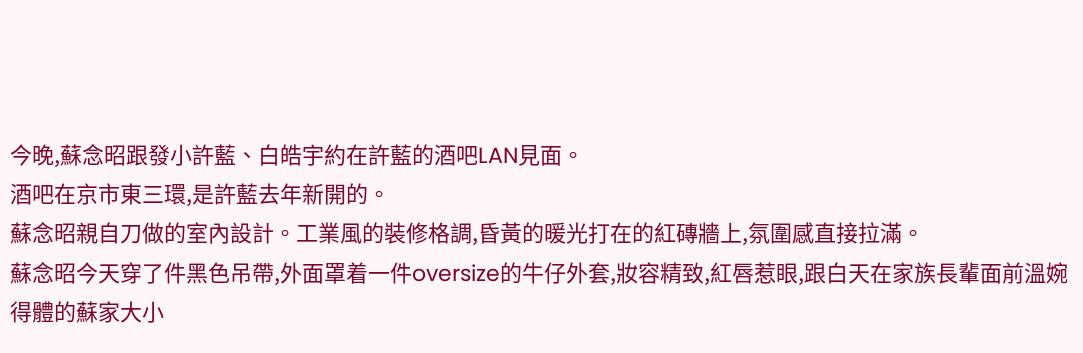今晚,蘇念昭跟發小許藍、白皓宇約在許藍的酒吧LAN見面。
酒吧在京市東三環,是許藍去年新開的。
蘇念昭親自刀做的室內設計。工業風的裝修格調,昏黃的暖光打在的紅磚牆上,氛圍感直接拉滿。
蘇念昭今天穿了件黑色吊帶,外面罩着一件oversize的牛仔外套,妝容精致,紅唇惹眼,跟白天在家族長輩面前溫婉得體的蘇家大小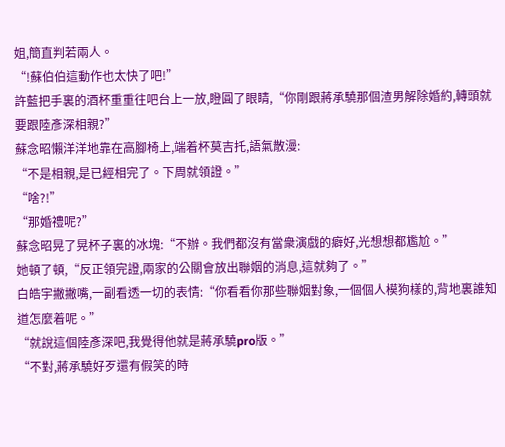姐,簡直判若兩人。
“!蘇伯伯這動作也太快了吧!”
許藍把手裏的酒杯重重往吧台上一放,瞪圓了眼睛,“你剛跟蔣承驍那個渣男解除婚約,轉頭就要跟陸彥深相親?”
蘇念昭懶洋洋地靠在高腳椅上,端着杯莫吉托,語氣散漫:
“不是相親,是已經相完了。下周就領證。”
“啥?!”
“那婚禮呢?”
蘇念昭晃了晃杯子裏的冰塊:“不辦。我們都沒有當衆演戲的癖好,光想想都尷尬。”
她頓了頓,“反正領完證,兩家的公關會放出聯姻的消息,這就夠了。”
白皓宇撇撇嘴,一副看透一切的表情:“你看看你那些聯姻對象,一個個人模狗樣的,背地裏誰知道怎麼着呢。”
“就說這個陸彥深吧,我覺得他就是蔣承驍pro版。”
“不對,蔣承驍好歹還有假笑的時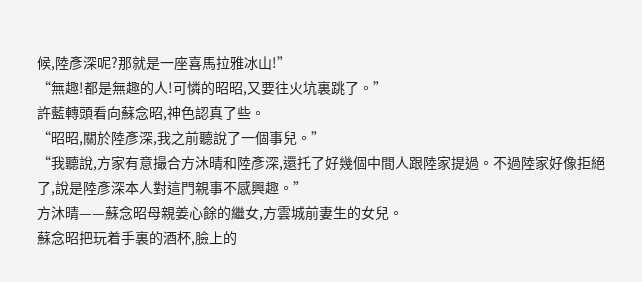候,陸彥深呢?那就是一座喜馬拉雅冰山!”
“無趣!都是無趣的人!可憐的昭昭,又要往火坑裏跳了。”
許藍轉頭看向蘇念昭,神色認真了些。
“昭昭,關於陸彥深,我之前聽說了一個事兒。”
“我聽說,方家有意撮合方沐晴和陸彥深,還托了好幾個中間人跟陸家提過。不過陸家好像拒絕了,說是陸彥深本人對這門親事不感興趣。”
方沐晴——蘇念昭母親姜心餘的繼女,方雲城前妻生的女兒。
蘇念昭把玩着手裏的酒杯,臉上的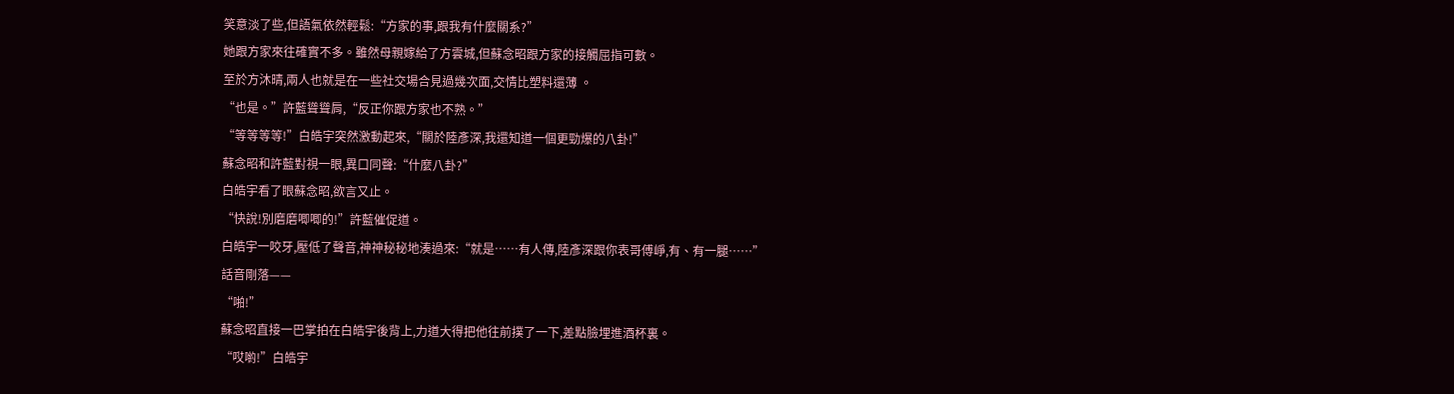笑意淡了些,但語氣依然輕鬆:“方家的事,跟我有什麼關系?”
她跟方家來往確實不多。雖然母親嫁給了方雲城,但蘇念昭跟方家的接觸屈指可數。
至於方沐晴,兩人也就是在一些社交場合見過幾次面,交情比塑料還薄 。
“也是。”許藍聳聳肩,“反正你跟方家也不熟。”
“等等等等!”白皓宇突然激動起來,“關於陸彥深,我還知道一個更勁爆的八卦!”
蘇念昭和許藍對視一眼,異口同聲:“什麼八卦?”
白皓宇看了眼蘇念昭,欲言又止。
“快說!別磨磨唧唧的!”許藍催促道。
白皓宇一咬牙,壓低了聲音,神神秘秘地湊過來:“就是……有人傳,陸彥深跟你表哥傅崢,有、有一腿……”
話音剛落——
“啪!”
蘇念昭直接一巴掌拍在白皓宇後背上,力道大得把他往前撲了一下,差點臉埋進酒杯裏。
“哎喲!”白皓宇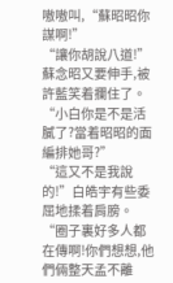嗷嗷叫,“蘇昭昭你謀啊!”
“讓你胡說八道!”蘇念昭又要伸手,被許藍笑着攔住了。
“小白你是不是活膩了?當着昭昭的面編排她哥?”
“這又不是我說的!”白皓宇有些委屈地揉着肩膀。
“圈子裏好多人都在傳啊!你們想想,他們倆整天孟不離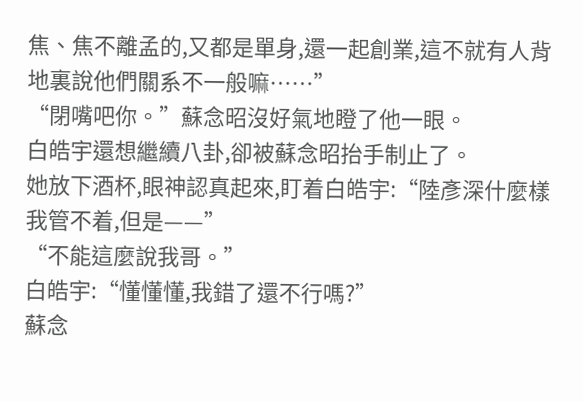焦、焦不離孟的,又都是單身,還一起創業,這不就有人背地裏說他們關系不一般嘛……”
“閉嘴吧你。”蘇念昭沒好氣地瞪了他一眼。
白皓宇還想繼續八卦,卻被蘇念昭抬手制止了。
她放下酒杯,眼神認真起來,盯着白皓宇:“陸彥深什麼樣我管不着,但是——”
“不能這麼說我哥。”
白皓宇:“懂懂懂,我錯了還不行嗎?”
蘇念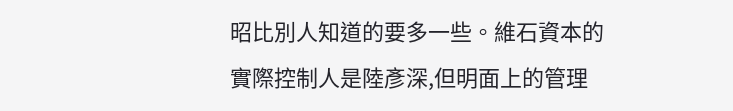昭比別人知道的要多一些。維石資本的實際控制人是陸彥深,但明面上的管理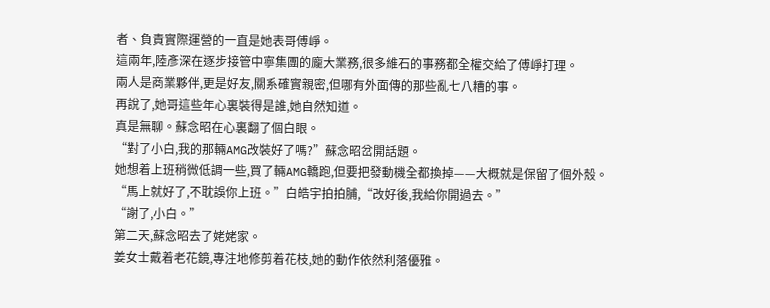者、負責實際運營的一直是她表哥傅崢。
這兩年,陸彥深在逐步接管中寧集團的龐大業務,很多維石的事務都全權交給了傅崢打理。
兩人是商業夥伴,更是好友,關系確實親密,但哪有外面傳的那些亂七八糟的事。
再說了,她哥這些年心裏裝得是誰,她自然知道。
真是無聊。蘇念昭在心裏翻了個白眼。
“對了小白,我的那輛AMG改裝好了嗎?”蘇念昭岔開話題。
她想着上班稍微低調一些,買了輛AMG轎跑,但要把發動機全都換掉——大概就是保留了個外殼。
“馬上就好了,不耽誤你上班。”白皓宇拍拍脯,“改好後,我給你開過去。”
“謝了,小白。”
第二天,蘇念昭去了姥姥家。
姜女士戴着老花鏡,專注地修剪着花枝,她的動作依然利落優雅。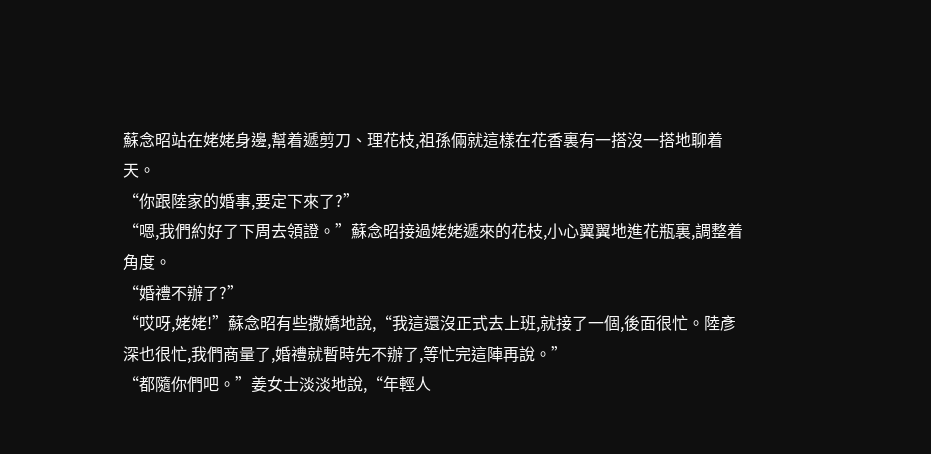蘇念昭站在姥姥身邊,幫着遞剪刀、理花枝,祖孫倆就這樣在花香裏有一搭沒一搭地聊着天。
“你跟陸家的婚事,要定下來了?”
“嗯,我們約好了下周去領證。”蘇念昭接過姥姥遞來的花枝,小心翼翼地進花瓶裏,調整着角度。
“婚禮不辦了?”
“哎呀,姥姥!”蘇念昭有些撒嬌地說,“我這還沒正式去上班,就接了一個,後面很忙。陸彥深也很忙,我們商量了,婚禮就暫時先不辦了,等忙完這陣再說。”
“都隨你們吧。”姜女士淡淡地說,“年輕人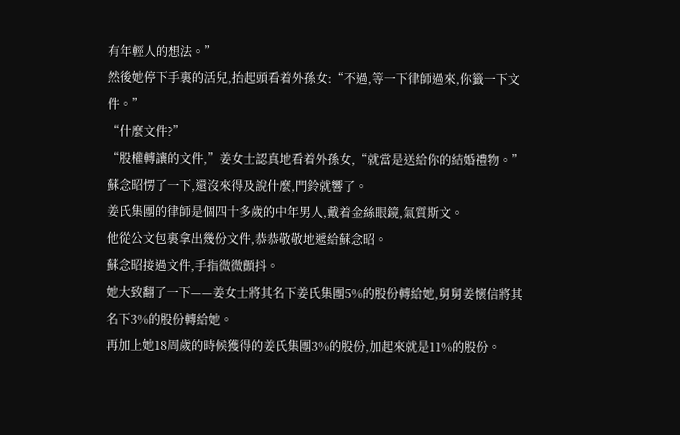有年輕人的想法。”
然後她停下手裏的活兒,抬起頭看着外孫女:“不過,等一下律師過來,你籤一下文件。”
“什麼文件?”
“股權轉讓的文件,”姜女士認真地看着外孫女,“就當是送給你的結婚禮物。”
蘇念昭愣了一下,還沒來得及說什麼,門鈴就響了。
姜氏集團的律師是個四十多歲的中年男人,戴着金絲眼鏡,氣質斯文。
他從公文包裏拿出幾份文件,恭恭敬敬地遞給蘇念昭。
蘇念昭接過文件,手指微微顫抖。
她大致翻了一下——姜女士將其名下姜氏集團5%的股份轉給她,舅舅姜懷信將其名下3%的股份轉給她。
再加上她18周歲的時候獲得的姜氏集團3%的股份,加起來就是11%的股份。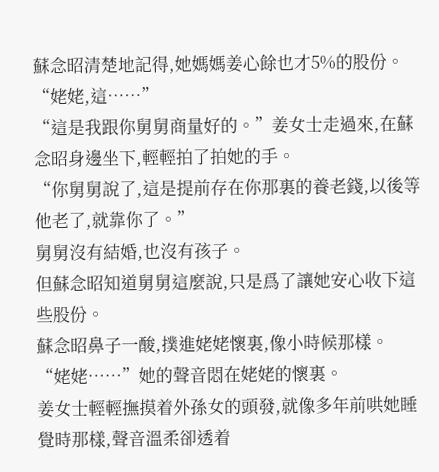蘇念昭清楚地記得,她媽媽姜心餘也才5%的股份。
“姥姥,這……”
“這是我跟你舅舅商量好的。”姜女士走過來,在蘇念昭身邊坐下,輕輕拍了拍她的手。
“你舅舅說了,這是提前存在你那裏的養老錢,以後等他老了,就靠你了。”
舅舅沒有結婚,也沒有孩子。
但蘇念昭知道舅舅這麼說,只是爲了讓她安心收下這些股份。
蘇念昭鼻子一酸,撲進姥姥懷裏,像小時候那樣。
“姥姥……”她的聲音悶在姥姥的懷裏。
姜女士輕輕撫摸着外孫女的頭發,就像多年前哄她睡覺時那樣,聲音溫柔卻透着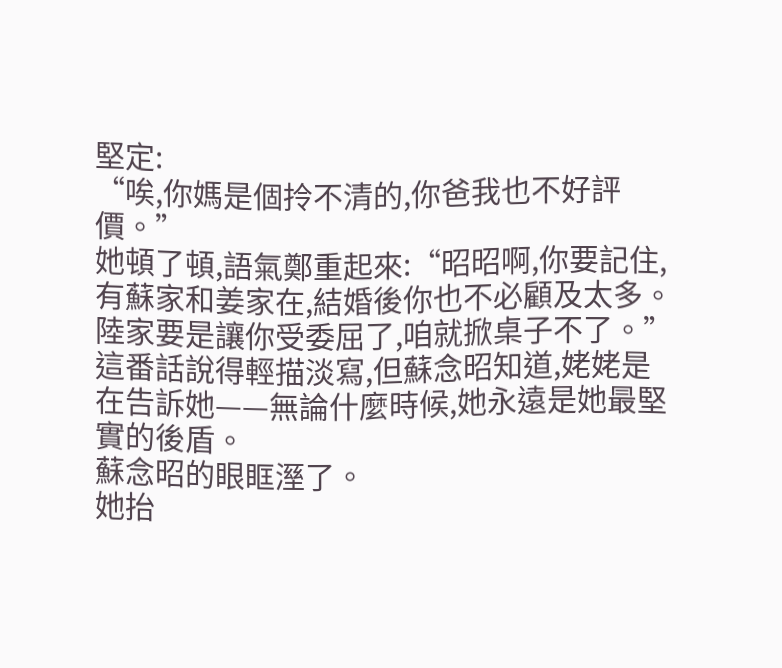堅定:
“唉,你媽是個拎不清的,你爸我也不好評價。”
她頓了頓,語氣鄭重起來:“昭昭啊,你要記住,有蘇家和姜家在,結婚後你也不必顧及太多。陸家要是讓你受委屈了,咱就掀桌子不了。”
這番話說得輕描淡寫,但蘇念昭知道,姥姥是在告訴她——無論什麼時候,她永遠是她最堅實的後盾。
蘇念昭的眼眶溼了。
她抬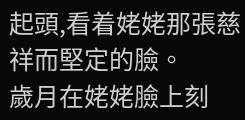起頭,看着姥姥那張慈祥而堅定的臉。
歲月在姥姥臉上刻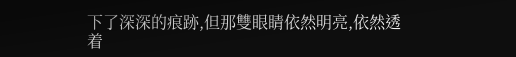下了深深的痕跡,但那雙眼睛依然明亮,依然透着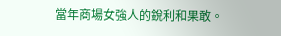當年商場女強人的銳利和果敢。